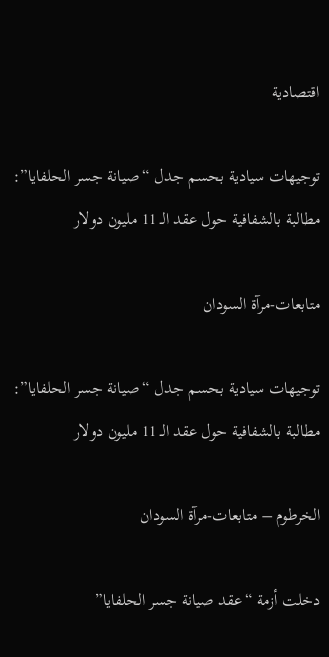اقتصادية

توجيهات سيادية بحسم جدل “صيانة جسر الحلفايا”: مطالبة بالشفافية حول عقد الـ 11 مليون دولار

متابعات-مرآة السودان

توجيهات سيادية بحسم جدل “صيانة جسر الحلفايا”: مطالبة بالشفافية حول عقد الـ 11 مليون دولار

الخرطوم – متابعات-مرآة السودان

دخلت أزمة “عقد صيانة جسر الحلفايا”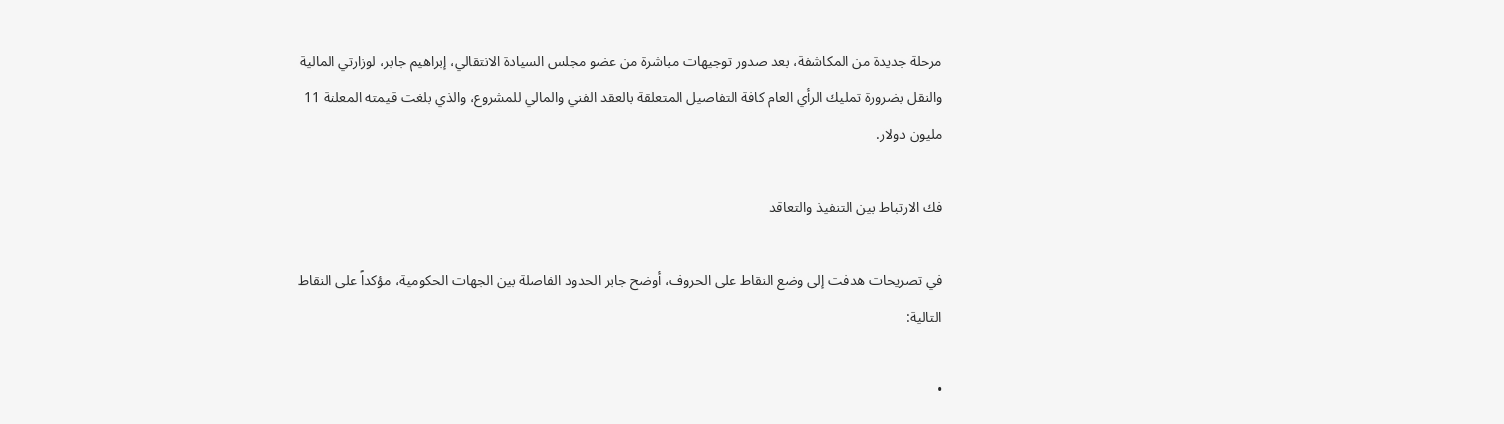مرحلة جديدة من المكاشفة، بعد صدور توجيهات مباشرة من عضو مجلس السيادة الانتقالي، إبراهيم جابر، لوزارتي المالية والنقل بضرورة تمليك الرأي العام كافة التفاصيل المتعلقة بالعقد الفني والمالي للمشروع، والذي بلغت قيمته المعلنة 11 مليون دولار.

فك الارتباط بين التنفيذ والتعاقد

في تصريحات هدفت إلى وضع النقاط على الحروف، أوضح جابر الحدود الفاصلة بين الجهات الحكومية، مؤكداً على النقاط التالية:

•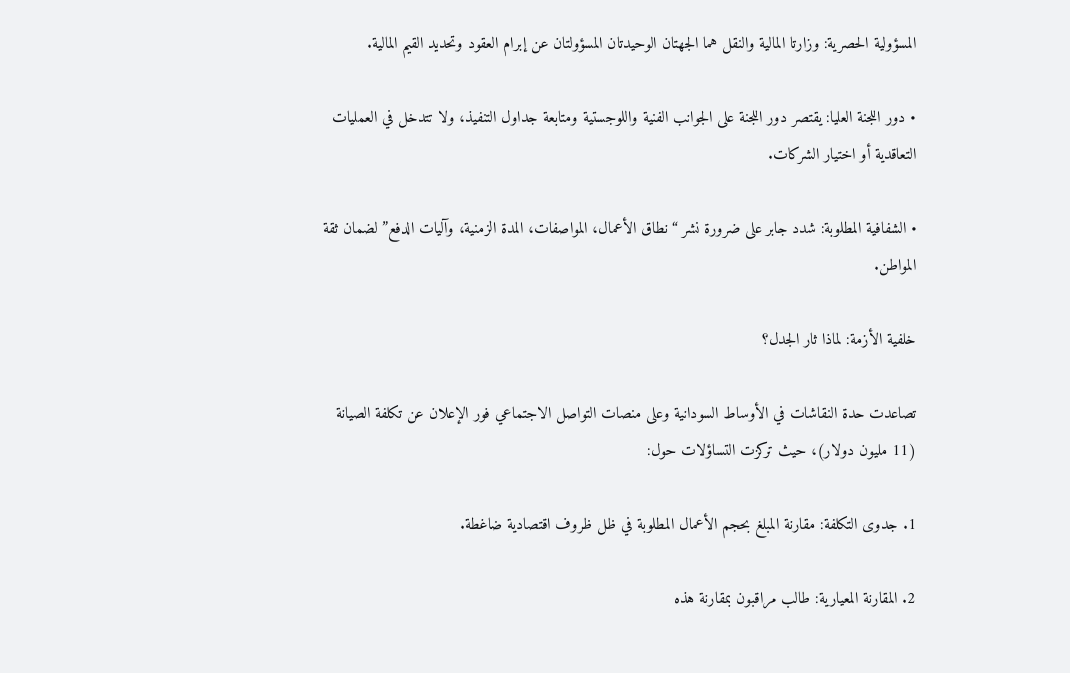المسؤولية الحصرية: وزارتا المالية والنقل هما الجهتان الوحيدتان المسؤولتان عن إبرام العقود وتحديد القيم المالية.

• دور اللجنة العليا: يقتصر دور اللجنة على الجوانب الفنية واللوجستية ومتابعة جداول التنفيذ، ولا تتدخل في العمليات التعاقدية أو اختيار الشركات.

• الشفافية المطلوبة: شدد جابر على ضرورة نشر “نطاق الأعمال، المواصفات، المدة الزمنية، وآليات الدفع” لضمان ثقة المواطن.

خلفية الأزمة: لماذا ثار الجدل؟

تصاعدت حدة النقاشات في الأوساط السودانية وعلى منصات التواصل الاجتماعي فور الإعلان عن تكلفة الصيانة (11 مليون دولار)، حيث تركزت التساؤلات حول:

1. جدوى التكلفة: مقارنة المبلغ بحجم الأعمال المطلوبة في ظل ظروف اقتصادية ضاغطة.

2. المقارنة المعيارية: طالب مراقبون بمقارنة هذه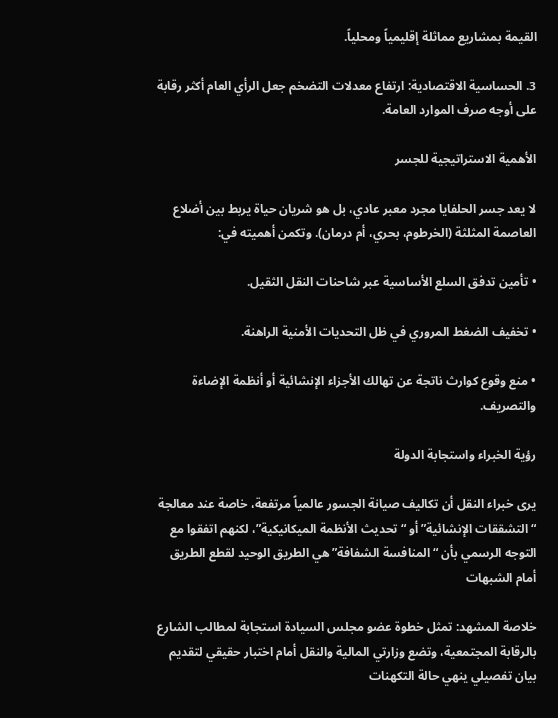القيمة بمشاريع مماثلة إقليمياً ومحلياً.

3. الحساسية الاقتصادية: ارتفاع معدلات التضخم جعل الرأي العام أكثر رقابة على أوجه صرف الموارد العامة.

الأهمية الاستراتيجية للجسر

لا يعد جسر الحلفايا مجرد معبر عادي، بل هو شريان حياة يربط بين أضلاع العاصمة المثلثة (الخرطوم، بحري، أم درمان). وتكمن أهميته في:

• تأمين تدفق السلع الأساسية عبر شاحنات النقل الثقيل.

• تخفيف الضغط المروري في ظل التحديات الأمنية الراهنة.

• منع وقوع كوارث ناتجة عن تهالك الأجزاء الإنشائية أو أنظمة الإضاءة والتصريف.

رؤية الخبراء واستجابة الدولة

يرى خبراء النقل أن تكاليف صيانة الجسور عالمياً مرتفعة، خاصة عند معالجة “التشققات الإنشائية” أو “تحديث الأنظمة الميكانيكية”، لكنهم اتفقوا مع التوجه الرسمي بأن “المنافسة الشفافة” هي الطريق الوحيد لقطع الطريق أمام الشبهات

خلاصة المشهد: تمثل خطوة عضو مجلس السيادة استجابة لمطالب الشارع بالرقابة المجتمعية، وتضع وزارتي المالية والنقل أمام اختبار حقيقي لتقديم بيان تفصيلي ينهي حالة التكهنات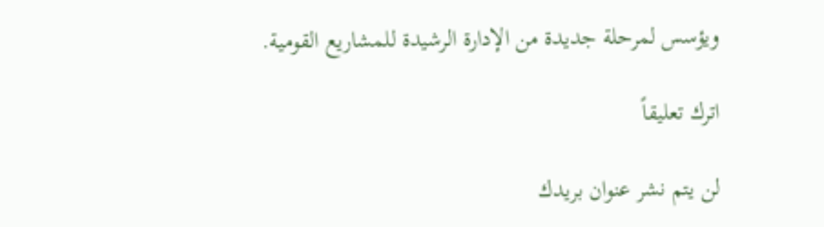ويؤسس لمرحلة جديدة من الإدارة الرشيدة للمشاريع القومية.

اترك تعليقاً

لن يتم نشر عنوان بريدك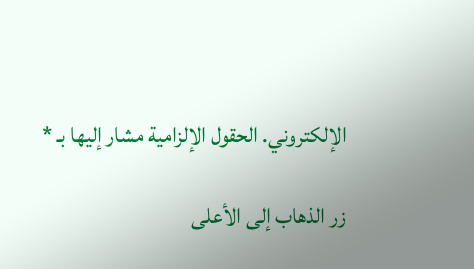الإلكتروني. الحقول الإلزامية مشار إليها بـ *

زر الذهاب إلى الأعلى